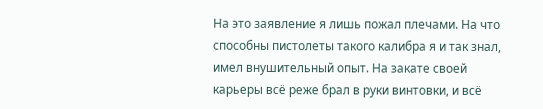На это заявление я лишь пожал плечами. На что способны пистолеты такого калибра я и так знал, имел внушительный опыт. На закате своей карьеры всё реже брал в руки винтовки, и всё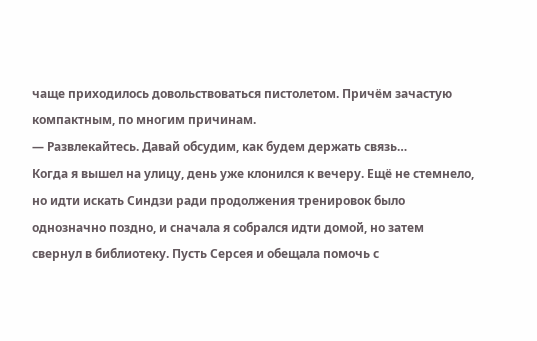чаще приходилось довольствоваться пистолетом. Причём зачастую компактным, по многим причинам.
— Развлекайтесь. Давай обсудим, как будем держать связь…
Когда я вышел на улицу, день уже клонился к вечеру. Ещё не стемнело, но идти искать Синдзи ради продолжения тренировок было однозначно поздно, и сначала я собрался идти домой, но затем свернул в библиотеку. Пусть Серсея и обещала помочь с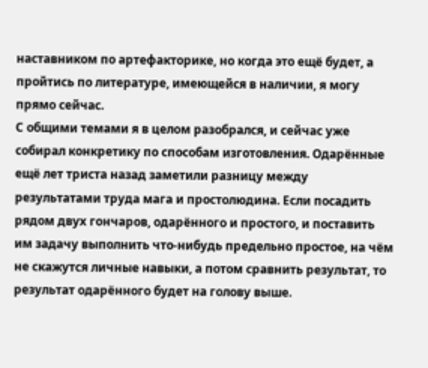наставником по артефакторике, но когда это ещё будет, а пройтись по литературе, имеющейся в наличии, я могу прямо сейчас.
С общими темами я в целом разобрался, и сейчас уже собирал конкретику по способам изготовления. Одарённые ещё лет триста назад заметили разницу между результатами труда мага и простолюдина. Если посадить рядом двух гончаров, одарённого и простого, и поставить им задачу выполнить что-нибудь предельно простое, на чём не скажутся личные навыки, а потом сравнить результат, то результат одарённого будет на голову выше.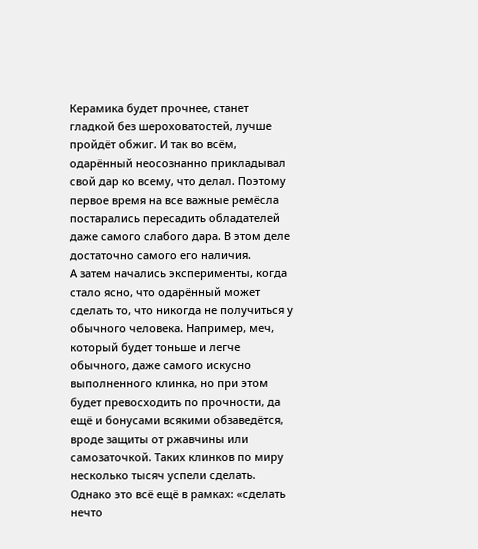Керамика будет прочнее, станет гладкой без шероховатостей, лучше пройдёт обжиг. И так во всём, одарённый неосознанно прикладывал свой дар ко всему, что делал. Поэтому первое время на все важные ремёсла постарались пересадить обладателей даже самого слабого дара. В этом деле достаточно самого его наличия.
А затем начались эксперименты, когда стало ясно, что одарённый может сделать то, что никогда не получиться у обычного человека. Например, меч, который будет тоньше и легче обычного, даже самого искусно выполненного клинка, но при этом будет превосходить по прочности, да ещё и бонусами всякими обзаведётся, вроде защиты от ржавчины или самозаточкой. Таких клинков по миру несколько тысяч успели сделать. Однако это всё ещё в рамках: «сделать нечто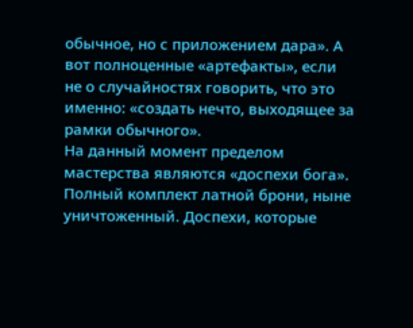обычное, но с приложением дара». А вот полноценные «артефакты», если не о случайностях говорить, что это именно: «создать нечто, выходящее за рамки обычного».
На данный момент пределом мастерства являются «доспехи бога». Полный комплект латной брони, ныне уничтоженный. Доспехи, которые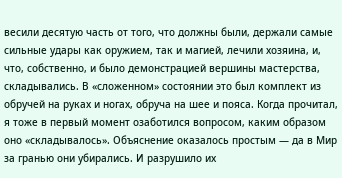весили десятую часть от того, что должны были, держали самые сильные удары как оружием, так и магией, лечили хозяина, и, что, собственно, и было демонстрацией вершины мастерства, складывались. В «сложенном» состоянии это был комплект из обручей на руках и ногах, обруча на шее и пояса. Когда прочитал, я тоже в первый момент озаботился вопросом, каким образом оно «складывалось». Объяснение оказалось простым — да в Мир за гранью они убирались. И разрушило их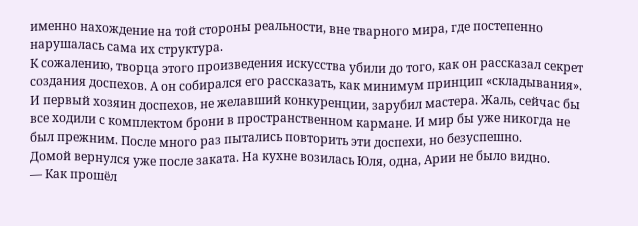именно нахождение на той стороны реальности, вне тварного мира, где постепенно нарушалась сама их структура.
К сожалению, творца этого произведения искусства убили до того, как он рассказал секрет создания доспехов. А он собирался его рассказать, как минимум принцип «складывания». И первый хозяин доспехов, не желавший конкуренции, зарубил мастера. Жаль, сейчас бы все ходили с комплектом брони в пространственном кармане. И мир бы уже никогда не был прежним. После много раз пытались повторить эти доспехи, но безуспешно.
Домой вернулся уже после заката. На кухне возилась Юля, одна, Арии не было видно.
— Как прошёл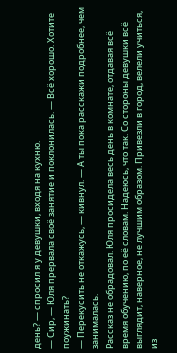день? — спросил я у девушки, входя на кухню.
— Сир, — Юля прервала своё занятие и поклонилась. — Всё хорошо. Хотите поужинать?
— Перекусить не откажусь, — кивнул. — А ты пока расскажи подробнее, чем занималась.
Рассказ не обрадовал. Юля просидела весь день в комнате, отдавая всё время обучению, по её словам. Надеюсь, что так. Со стороны девушки всё выглядит, наверное, не лучшим образом. Привезли в город, велели учиться, из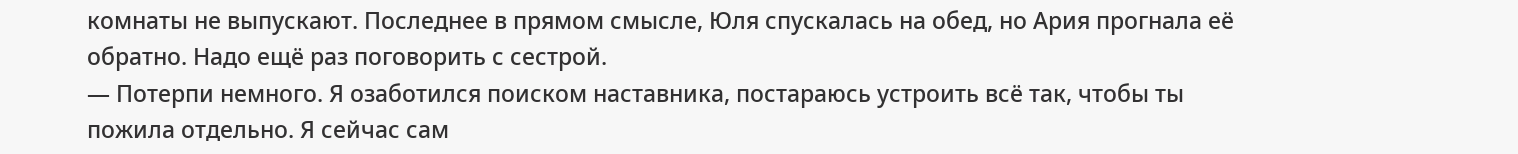комнаты не выпускают. Последнее в прямом смысле, Юля спускалась на обед, но Ария прогнала её обратно. Надо ещё раз поговорить с сестрой.
— Потерпи немного. Я озаботился поиском наставника, постараюсь устроить всё так, чтобы ты пожила отдельно. Я сейчас сам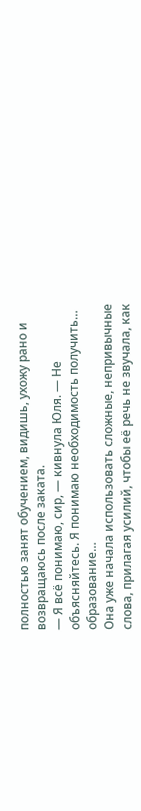полностью занят обучением, видишь, ухожу рано и возвращаюсь после заката.
— Я всё понимаю, сир, — кивнула Юля. — Не объясняйтесь. Я понимаю необходимость получить… образование…
Она уже начала использовать сложные, непривычные слова, прилагая усилий, чтобы её речь не звучала, как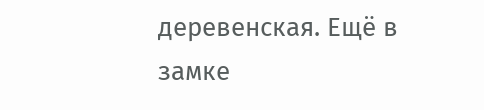деревенская. Ещё в замке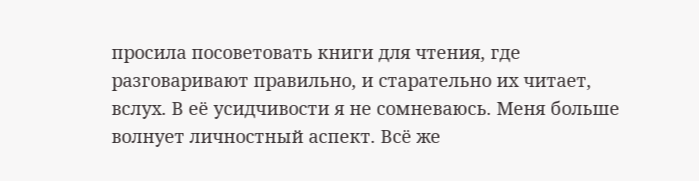просила посоветовать книги для чтения, где разговаривают правильно, и старательно их читает, вслух. В её усидчивости я не сомневаюсь. Меня больше волнует личностный аспект. Всё же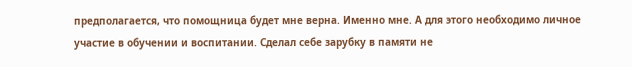предполагается, что помощница будет мне верна. Именно мне. А для этого необходимо личное участие в обучении и воспитании. Сделал себе зарубку в памяти не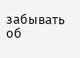забывать об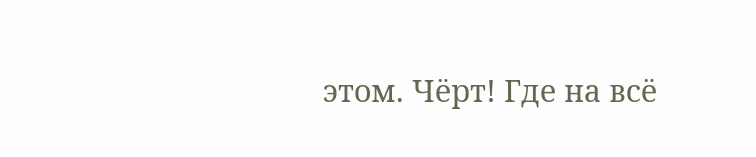этом. Чёрт! Где на всё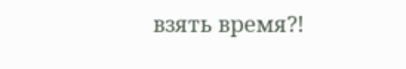взять время?!